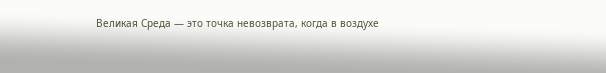Великая Среда — это точка невозврата, когда в воздухе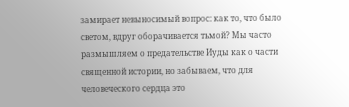замирает невыносимый вопрос: как то, что было светом, вдруг оборачивается тьмой? Мы часто размышляем о предательстве Иуды как о части священной истории, но забываем, что для человеческого сердца это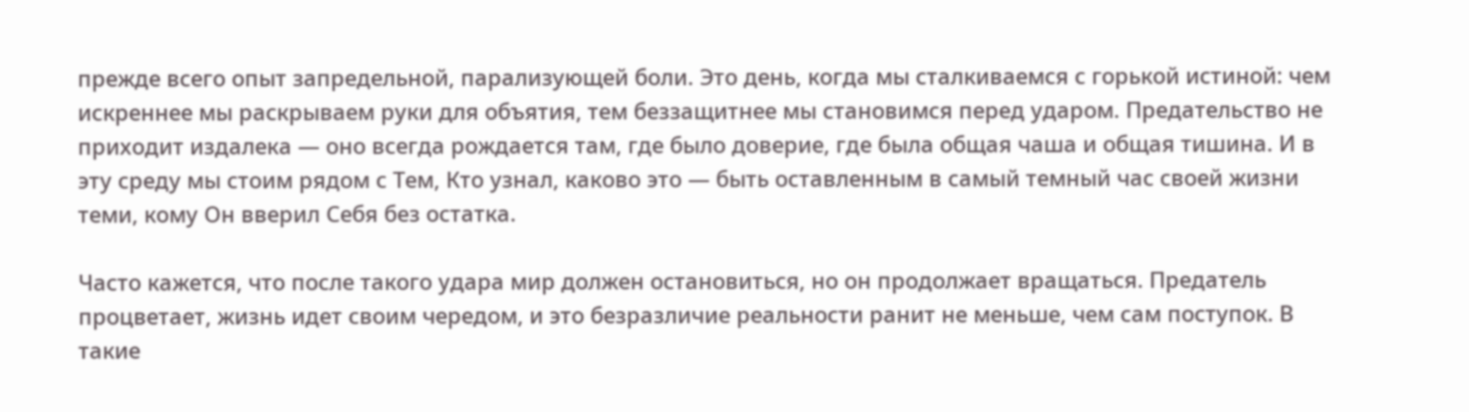прежде всего опыт запредельной, парализующей боли. Это день, когда мы сталкиваемся с горькой истиной: чем искреннее мы раскрываем руки для объятия, тем беззащитнее мы становимся перед ударом. Предательство не приходит издалека — оно всегда рождается там, где было доверие, где была общая чаша и общая тишина. И в эту среду мы стоим рядом с Тем, Кто узнал, каково это — быть оставленным в самый темный час своей жизни теми, кому Он вверил Себя без остатка.

Часто кажется, что после такого удара мир должен остановиться, но он продолжает вращаться. Предатель процветает, жизнь идет своим чередом, и это безразличие реальности ранит не меньше, чем сам поступок. В такие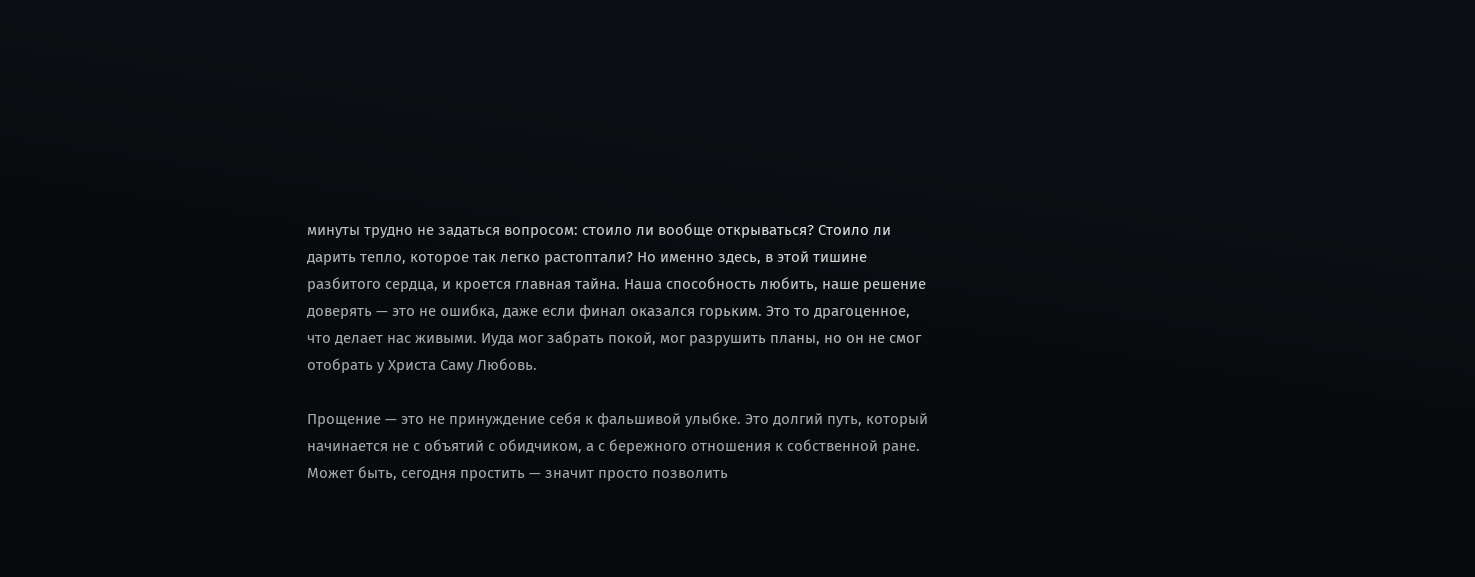минуты трудно не задаться вопросом: стоило ли вообще открываться? Стоило ли дарить тепло, которое так легко растоптали? Но именно здесь, в этой тишине разбитого сердца, и кроется главная тайна. Наша способность любить, наше решение доверять — это не ошибка, даже если финал оказался горьким. Это то драгоценное, что делает нас живыми. Иуда мог забрать покой, мог разрушить планы, но он не смог отобрать у Христа Саму Любовь.

Прощение — это не принуждение себя к фальшивой улыбке. Это долгий путь, который начинается не с объятий с обидчиком, а с бережного отношения к собственной ране. Может быть, сегодня простить — значит просто позволить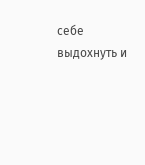себе выдохнуть и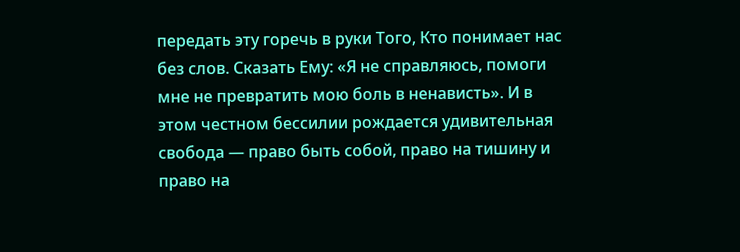передать эту горечь в руки Того, Кто понимает нас без слов. Сказать Ему: «Я не справляюсь, помоги мне не превратить мою боль в ненависть». И в этом честном бессилии рождается удивительная свобода — право быть собой, право на тишину и право на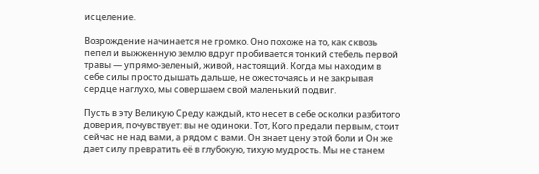исцеление.

Возрождение начинается не громко. Оно похоже на то, как сквозь пепел и выжженную землю вдруг пробивается тонкий стебель первой травы — упрямо-зеленый, живой, настоящий. Когда мы находим в себе силы просто дышать дальше, не ожесточаясь и не закрывая сердце наглухо, мы совершаем свой маленький подвиг.

Пусть в эту Великую Среду каждый, кто несет в себе осколки разбитого доверия, почувствует: вы не одиноки. Тот, Кого предали первым, стоит сейчас не над вами, а рядом с вами. Он знает цену этой боли и Он же дает силу превратить её в глубокую, тихую мудрость. Мы не станем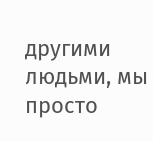другими людьми, мы просто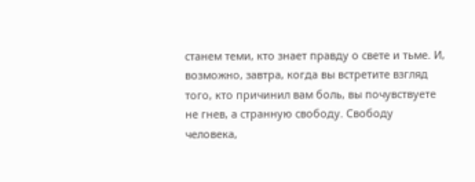станем теми, кто знает правду о свете и тьме. И, возможно, завтра, когда вы встретите взгляд того, кто причинил вам боль, вы почувствуете не гнев, а странную свободу. Свободу человека,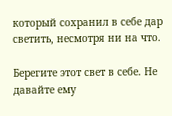который сохранил в себе дар светить, несмотря ни на что.

Берегите этот свет в себе. Не давайте ему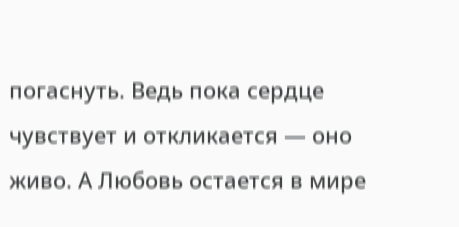погаснуть. Ведь пока сердце чувствует и откликается — оно живо. А Любовь остается в мире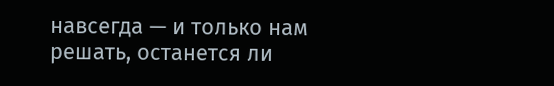навсегда — и только нам решать, останется ли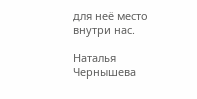для неё место внутри нас.

Наталья Чернышева